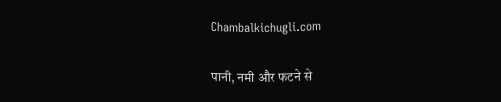Chambalkichugli.com

पानी, नमी और फटने से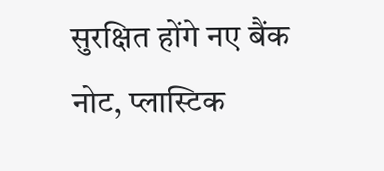सुरक्षित होंगे नए बैंक नोट, प्लास्टिक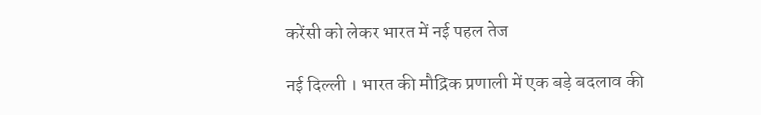करेंसी को लेकर भारत में नई पहल तेज

नई दिल्ली । भारत की मौद्रिक प्रणाली में एक बड़े बदलाव की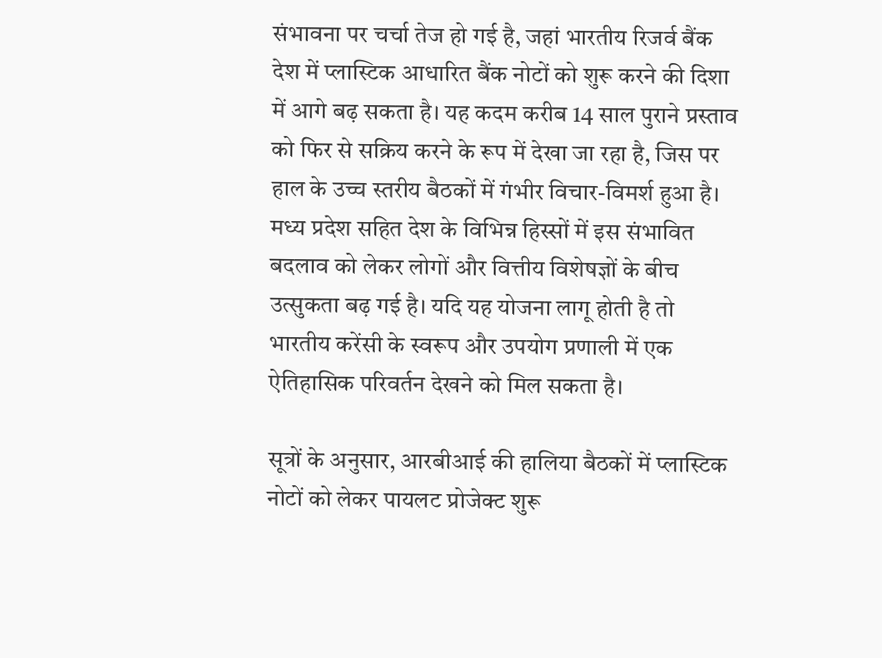संभावना पर चर्चा तेज हो गई है, जहां भारतीय रिजर्व बैंक देश में प्लास्टिक आधारित बैंक नोटों को शुरू करने की दिशा में आगे बढ़ सकता है। यह कदम करीब 14 साल पुराने प्रस्ताव को फिर से सक्रिय करने के रूप में देखा जा रहा है, जिस पर हाल के उच्च स्तरीय बैठकों में गंभीर विचार-विमर्श हुआ है। मध्य प्रदेश सहित देश के विभिन्न हिस्सों में इस संभावित बदलाव को लेकर लोगों और वित्तीय विशेषज्ञों के बीच उत्सुकता बढ़ गई है। यदि यह योजना लागू होती है तो भारतीय करेंसी के स्वरूप और उपयोग प्रणाली में एक ऐतिहासिक परिवर्तन देखने को मिल सकता है।

सूत्रों के अनुसार, आरबीआई की हालिया बैठकों में प्लास्टिक नोटों को लेकर पायलट प्रोजेक्ट शुरू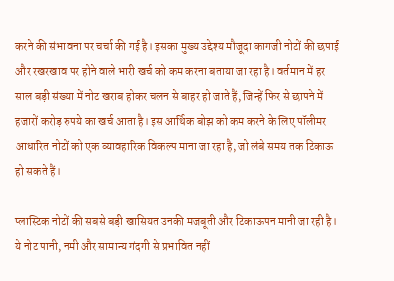करने की संभावना पर चर्चा की गई है। इसका मुख्य उद्देश्य मौजूदा कागजी नोटों की छपाई और रखरखाव पर होने वाले भारी खर्च को कम करना बताया जा रहा है। वर्तमान में हर साल बड़ी संख्या में नोट खराब होकर चलन से बाहर हो जाते हैं, जिन्हें फिर से छापने में हजारों करोड़ रुपये का खर्च आता है। इस आर्थिक बोझ को कम करने के लिए पॉलीमर आधारित नोटों को एक व्यावहारिक विकल्प माना जा रहा है, जो लंबे समय तक टिकाऊ हो सकते हैं।

प्लास्टिक नोटों की सबसे बड़ी खासियत उनकी मजबूती और टिकाऊपन मानी जा रही है। ये नोट पानी, नमी और सामान्य गंदगी से प्रभावित नहीं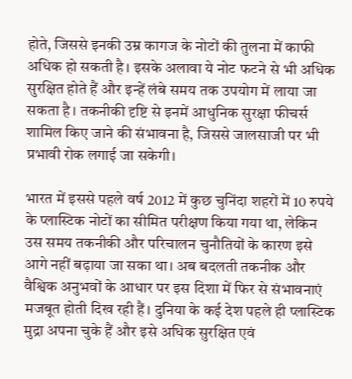होते, जिससे इनकी उम्र कागज के नोटों की तुलना में काफी अधिक हो सकती है। इसके अलावा ये नोट फटने से भी अधिक सुरक्षित होते हैं और इन्हें लंबे समय तक उपयोग में लाया जा सकता है। तकनीकी दृष्टि से इनमें आधुनिक सुरक्षा फीचर्स शामिल किए जाने की संभावना है, जिससे जालसाजी पर भी प्रभावी रोक लगाई जा सकेगी।

भारत में इससे पहले वर्ष 2012 में कुछ चुनिंदा शहरों में 10 रुपये के प्लास्टिक नोटों का सीमित परीक्षण किया गया था, लेकिन उस समय तकनीकी और परिचालन चुनौतियों के कारण इसे आगे नहीं बढ़ाया जा सका था। अब बदलती तकनीक और वैश्विक अनुभवों के आधार पर इस दिशा में फिर से संभावनाएं मजबूत होती दिख रही हैं। दुनिया के कई देश पहले ही प्लास्टिक मुद्रा अपना चुके हैं और इसे अधिक सुरक्षित एवं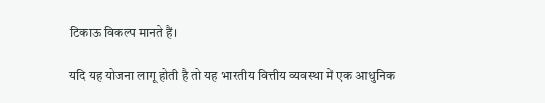टिकाऊ विकल्प मानते हैं।

यदि यह योजना लागू होती है तो यह भारतीय वित्तीय व्यवस्था में एक आधुनिक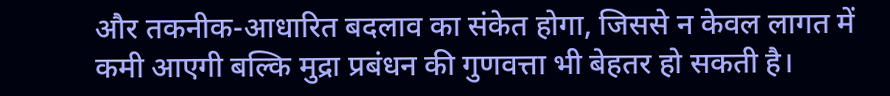और तकनीक-आधारित बदलाव का संकेत होगा, जिससे न केवल लागत में कमी आएगी बल्कि मुद्रा प्रबंधन की गुणवत्ता भी बेहतर हो सकती है।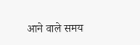आने वाले समय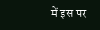में इस पर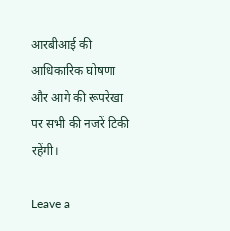आरबीआई की आधिकारिक घोषणा और आगे की रूपरेखा पर सभी की नजरें टिकी रहेंगी।

Leave a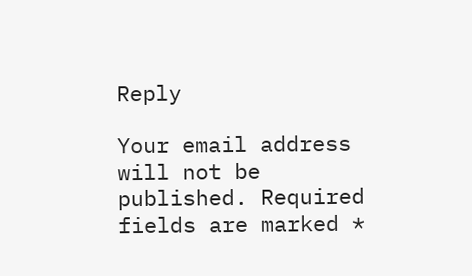Reply

Your email address will not be published. Required fields are marked *